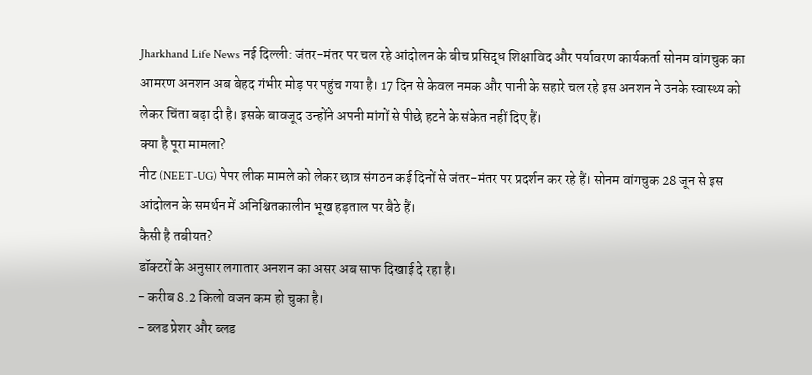Jharkhand Life News नई दिल्ली: जंतर-मंतर पर चल रहे आंदोलन के बीच प्रसिद्ध शिक्षाविद और पर्यावरण कार्यकर्ता सोनम वांगचुक का आमरण अनशन अब बेहद गंभीर मोड़ पर पहुंच गया है। 17 दिन से केवल नमक और पानी के सहारे चल रहे इस अनशन ने उनके स्वास्थ्य को लेकर चिंता बढ़ा दी है। इसके बावजूद उन्होंने अपनी मांगों से पीछे हटने के संकेत नहीं दिए हैं।
क्या है पूरा मामला?
नीट (NEET-UG) पेपर लीक मामले को लेकर छात्र संगठन कई दिनों से जंतर-मंतर पर प्रदर्शन कर रहे हैं। सोनम वांगचुक 28 जून से इस आंदोलन के समर्थन में अनिश्चितकालीन भूख हड़ताल पर बैठे हैं।
कैसी है तबीयत?
डॉक्टरों के अनुसार लगातार अनशन का असर अब साफ दिखाई दे रहा है।
- करीब 8.2 किलो वजन कम हो चुका है।
- ब्लड प्रेशर और ब्लड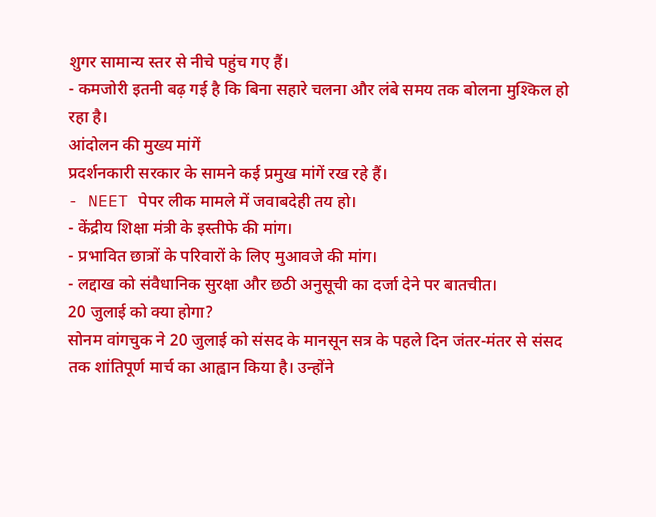शुगर सामान्य स्तर से नीचे पहुंच गए हैं।
- कमजोरी इतनी बढ़ गई है कि बिना सहारे चलना और लंबे समय तक बोलना मुश्किल हो रहा है।
आंदोलन की मुख्य मांगें
प्रदर्शनकारी सरकार के सामने कई प्रमुख मांगें रख रहे हैं।
- NEET पेपर लीक मामले में जवाबदेही तय हो।
- केंद्रीय शिक्षा मंत्री के इस्तीफे की मांग।
- प्रभावित छात्रों के परिवारों के लिए मुआवजे की मांग।
- लद्दाख को संवैधानिक सुरक्षा और छठी अनुसूची का दर्जा देने पर बातचीत।
20 जुलाई को क्या होगा?
सोनम वांगचुक ने 20 जुलाई को संसद के मानसून सत्र के पहले दिन जंतर-मंतर से संसद तक शांतिपूर्ण मार्च का आह्वान किया है। उन्होंने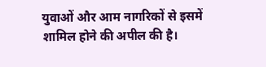युवाओं और आम नागरिकों से इसमें शामिल होने की अपील की है।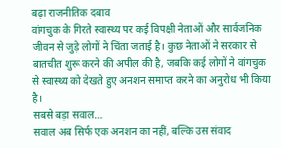बढ़ा राजनीतिक दबाव
वांगचुक के गिरते स्वास्थ्य पर कई विपक्षी नेताओं और सार्वजनिक जीवन से जुड़े लोगों ने चिंता जताई है। कुछ नेताओं ने सरकार से बातचीत शुरू करने की अपील की है, जबकि कई लोगों ने वांगचुक से स्वास्थ्य को देखते हुए अनशन समाप्त करने का अनुरोध भी किया है।
सबसे बड़ा सवाल…
सवाल अब सिर्फ एक अनशन का नहीं, बल्कि उस संवाद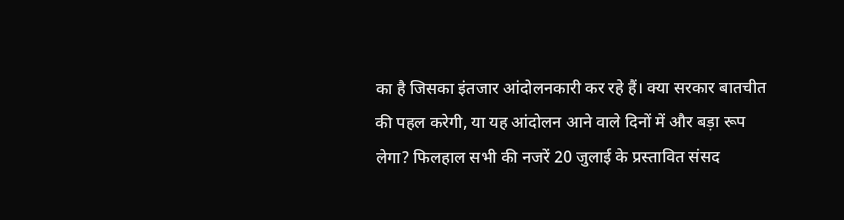का है जिसका इंतजार आंदोलनकारी कर रहे हैं। क्या सरकार बातचीत की पहल करेगी, या यह आंदोलन आने वाले दिनों में और बड़ा रूप लेगा? फिलहाल सभी की नजरें 20 जुलाई के प्रस्तावित संसद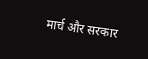मार्च और सरकार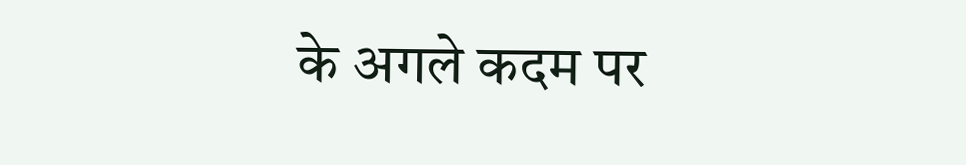के अगले कदम पर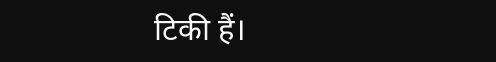टिकी हैं।